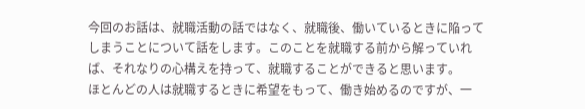今回のお話は、就職活動の話ではなく、就職後、働いているときに陥ってしまうことについて話をします。このことを就職する前から解っていれば、それなりの心構えを持って、就職することができると思います。
ほとんどの人は就職するときに希望をもって、働き始めるのですが、一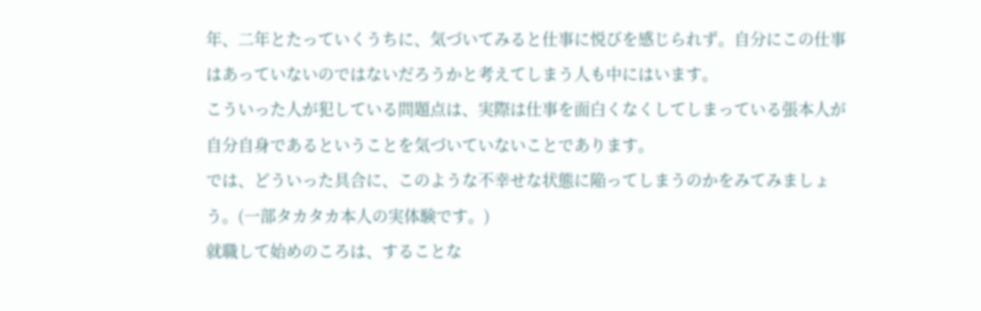年、二年とたっていくうちに、気づいてみると仕事に悦びを感じられず。自分にこの仕事はあっていないのではないだろうかと考えてしまう人も中にはいます。
こういった人が犯している問題点は、実際は仕事を面白くなくしてしまっている張本人が自分自身であるということを気づいていないことであります。
では、どういった具合に、このような不幸せな状態に陥ってしまうのかをみてみましょう。(一部タカタカ本人の実体験です。)
就職して始めのころは、することな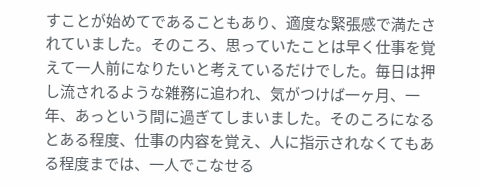すことが始めてであることもあり、適度な緊張感で満たされていました。そのころ、思っていたことは早く仕事を覚えて一人前になりたいと考えているだけでした。毎日は押し流されるような雑務に追われ、気がつけば一ヶ月、一年、あっという間に過ぎてしまいました。そのころになるとある程度、仕事の内容を覚え、人に指示されなくてもある程度までは、一人でこなせる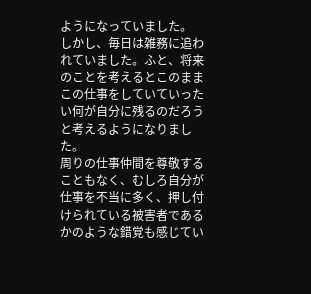ようになっていました。
しかし、毎日は雑務に追われていました。ふと、将来のことを考えるとこのままこの仕事をしていていったい何が自分に残るのだろうと考えるようになりました。
周りの仕事仲間を尊敬することもなく、むしろ自分が仕事を不当に多く、押し付けられている被害者であるかのような錯覚も感じてい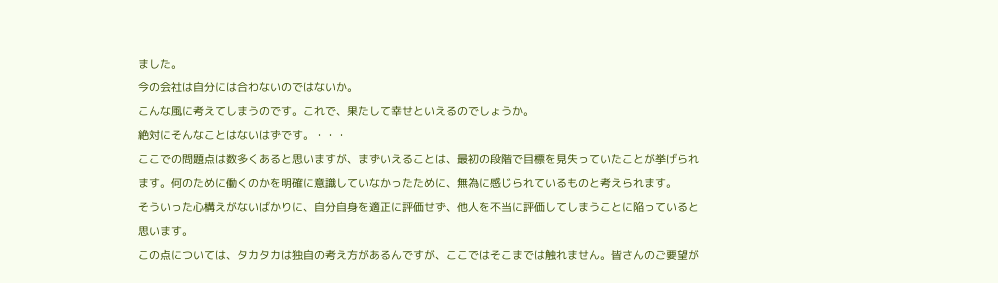ました。
今の会社は自分には合わないのではないか。
こんな風に考えてしまうのです。これで、果たして幸せといえるのでしょうか。
絶対にそんなことはないはずです。・・・
ここでの問題点は数多くあると思いますが、まずいえることは、最初の段階で目標を見失っていたことが挙げられます。何のために働くのかを明確に意識していなかったために、無為に感じられているものと考えられます。
そういった心構えがないばかりに、自分自身を適正に評価せず、他人を不当に評価してしまうことに陥っていると思います。
この点については、タカタカは独自の考え方があるんですが、ここではそこまでは触れません。皆さんのご要望が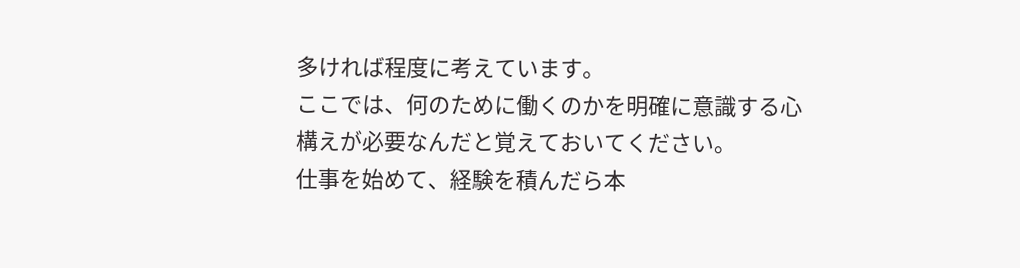多ければ程度に考えています。
ここでは、何のために働くのかを明確に意識する心構えが必要なんだと覚えておいてください。
仕事を始めて、経験を積んだら本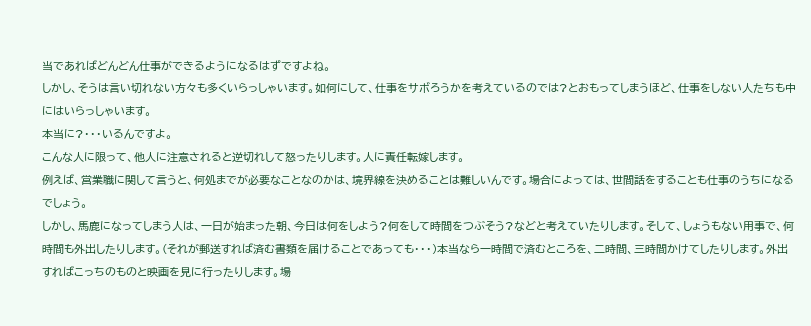当であればどんどん仕事ができるようになるはずですよね。
しかし、そうは言い切れない方々も多くいらっしゃいます。如何にして、仕事をサボろうかを考えているのでは?とおもってしまうほど、仕事をしない人たちも中にはいらっしゃいます。
本当に?・・・いるんですよ。
こんな人に限って、他人に注意されると逆切れして怒ったりします。人に責任転嫁します。
例えば、営業職に関して言うと、何処までが必要なことなのかは、境界線を決めることは難しいんです。場合によっては、世間話をすることも仕事のうちになるでしょう。
しかし、馬鹿になってしまう人は、一日が始まった朝、今日は何をしよう?何をして時間をつぶそう?などと考えていたりします。そして、しょうもない用事で、何時間も外出したりします。(それが郵送すれば済む書類を届けることであっても・・・)本当なら一時間で済むところを、二時間、三時間かけてしたりします。外出すればこっちのものと映画を見に行ったりします。場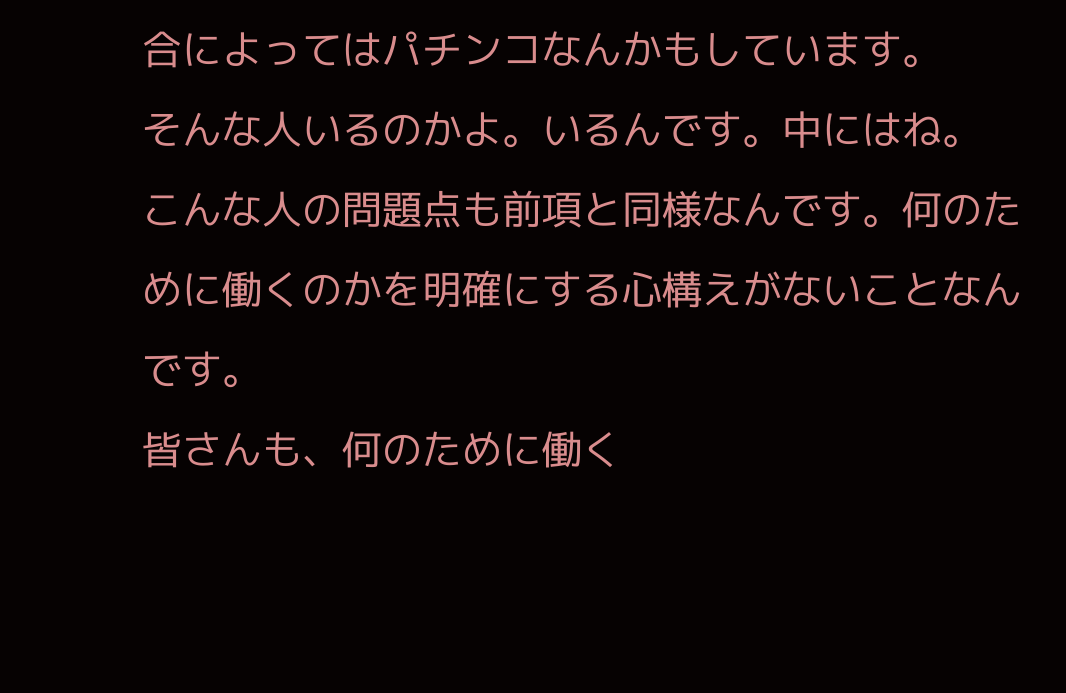合によってはパチンコなんかもしています。
そんな人いるのかよ。いるんです。中にはね。
こんな人の問題点も前項と同様なんです。何のために働くのかを明確にする心構えがないことなんです。
皆さんも、何のために働く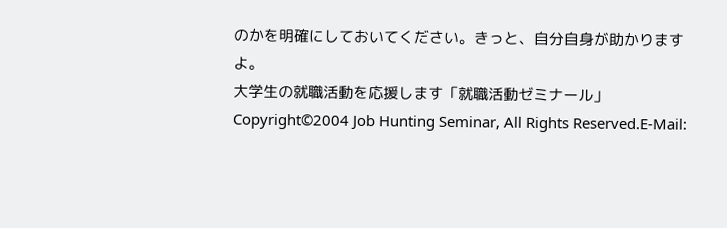のかを明確にしておいてください。きっと、自分自身が助かりますよ。
大学生の就職活動を応援します「就職活動ゼミナール」
Copyright©2004 Job Hunting Seminar, All Rights Reserved.E-Mail: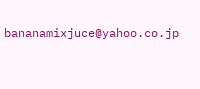bananamixjuce@yahoo.co.jp